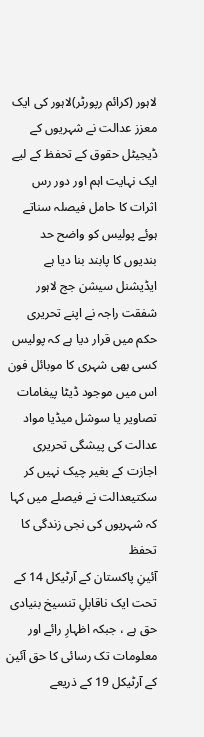لاہور (کرائم رپورٹر)لاہور کی ایک معزز عدالت نے شہریوں کے ڈیجیٹل حقوق کے تحفظ کے لیے ایک نہایت اہم اور دور رس اثرات کا حامل فیصلہ سناتے ہوئے پولیس کو واضح حد بندیوں کا پابند بنا دیا ہے ایڈیشنل سیشن جج لاہور شفقت راجہ نے اپنے تحریری حکم میں قرار دیا ہے کہ پولیس کسی بھی شہری کا موبائل فون اس میں موجود ڈیٹا پیغامات تصاویر یا سوشل میڈیا مواد عدالت کی پیشگی تحریری اجازت کے بغیر چیک نہیں کر سکتیعدالت نے فیصلے میں کہا کہ شہریوں کی نجی زندگی کا تحفظ
آئینِ پاکستان کے آرٹیکل 14 کے تحت ایک ناقابلِ تنسیخ بنیادی حق ہے ، جبکہ اظہارِ رائے اور معلومات تک رسائی کا حق آئین کے آرٹیکل 19 کے ذریعے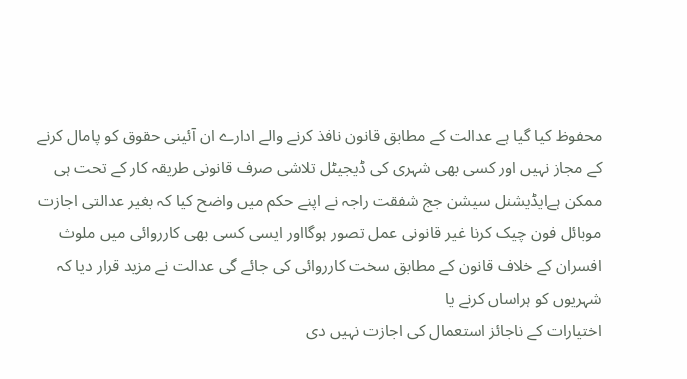محفوظ کیا گیا ہے عدالت کے مطابق قانون نافذ کرنے والے ادارے ان آئینی حقوق کو پامال کرنے کے مجاز نہیں اور کسی بھی شہری کی ڈیجیٹل تلاشی صرف قانونی طریقہ کار کے تحت ہی ممکن ہےایڈیشنل سیشن جج شفقت راجہ نے اپنے حکم میں واضح کیا کہ بغیر عدالتی اجازت موبائل فون چیک کرنا غیر قانونی عمل تصور ہوگااور ایسی کسی بھی کارروائی میں ملوث افسران کے خلاف قانون کے مطابق سخت کارروائی کی جائے گی عدالت نے مزید قرار دیا کہ شہریوں کو ہراساں کرنے یا
اختیارات کے ناجائز استعمال کی اجازت نہیں دی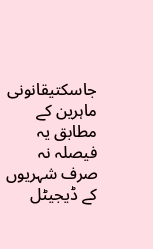جاسکتیقانونی ماہرین کے مطابق یہ فیصلہ نہ صرف شہریوں کے ڈیجیٹل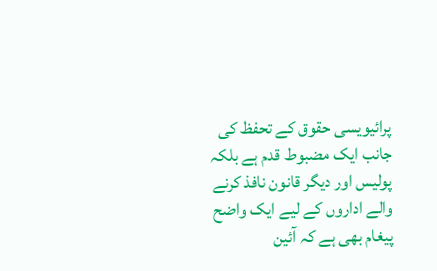پرائیویسی حقوق کے تحفظ کی جانب ایک مضبوط قدم ہے بلکہ پولیس اور دیگر قانون نافذ کرنے والے اداروں کے لیے ایک واضح پیغام بھی ہے کہ آئین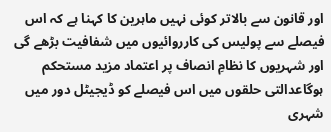اور قانون سے بالاتر کوئی نہیں ماہرین کا کہنا ہے کہ اس فیصلے سے پولیس کی کارروائیوں میں شفافیت بڑھے گی اور شہریوں کا نظامِ انصاف پر اعتماد مزید مستحکم ہوگاعدالتی حلقوں میں اس فیصلے کو ڈیجیٹل دور میں شہری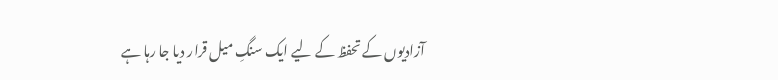آزادیوں کے تحفظ کے لیے ایک سنگِ میل قرار دیا جا رہا ہے